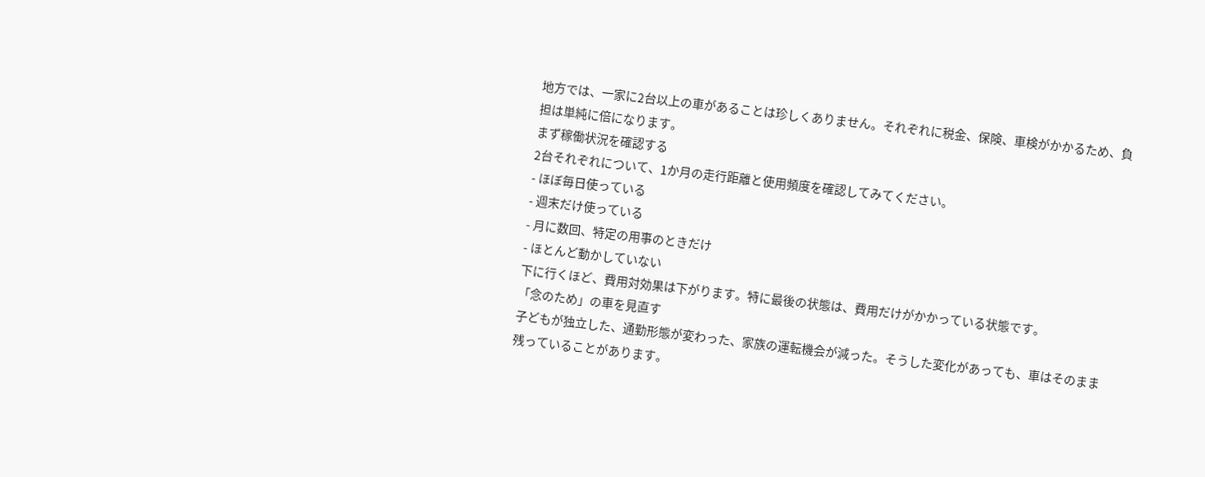地方では、一家に2台以上の車があることは珍しくありません。それぞれに税金、保険、車検がかかるため、負担は単純に倍になります。
まず稼働状況を確認する
2台それぞれについて、1か月の走行距離と使用頻度を確認してみてください。
- ほぼ毎日使っている
- 週末だけ使っている
- 月に数回、特定の用事のときだけ
- ほとんど動かしていない
下に行くほど、費用対効果は下がります。特に最後の状態は、費用だけがかかっている状態です。
「念のため」の車を見直す
子どもが独立した、通勤形態が変わった、家族の運転機会が減った。そうした変化があっても、車はそのまま残っていることがあります。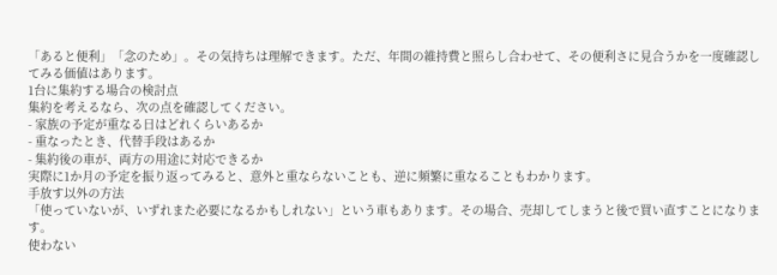「あると便利」「念のため」。その気持ちは理解できます。ただ、年間の維持費と照らし合わせて、その便利さに見合うかを一度確認してみる価値はあります。
1台に集約する場合の検討点
集約を考えるなら、次の点を確認してください。
- 家族の予定が重なる日はどれくらいあるか
- 重なったとき、代替手段はあるか
- 集約後の車が、両方の用途に対応できるか
実際に1か月の予定を振り返ってみると、意外と重ならないことも、逆に頻繁に重なることもわかります。
手放す以外の方法
「使っていないが、いずれまた必要になるかもしれない」という車もあります。その場合、売却してしまうと後で買い直すことになります。
使わない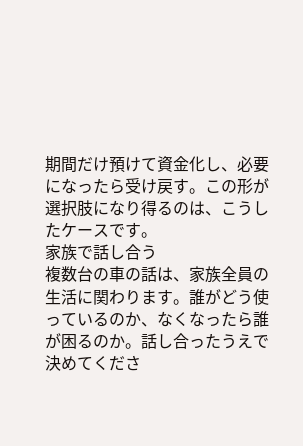期間だけ預けて資金化し、必要になったら受け戻す。この形が選択肢になり得るのは、こうしたケースです。
家族で話し合う
複数台の車の話は、家族全員の生活に関わります。誰がどう使っているのか、なくなったら誰が困るのか。話し合ったうえで決めてくださ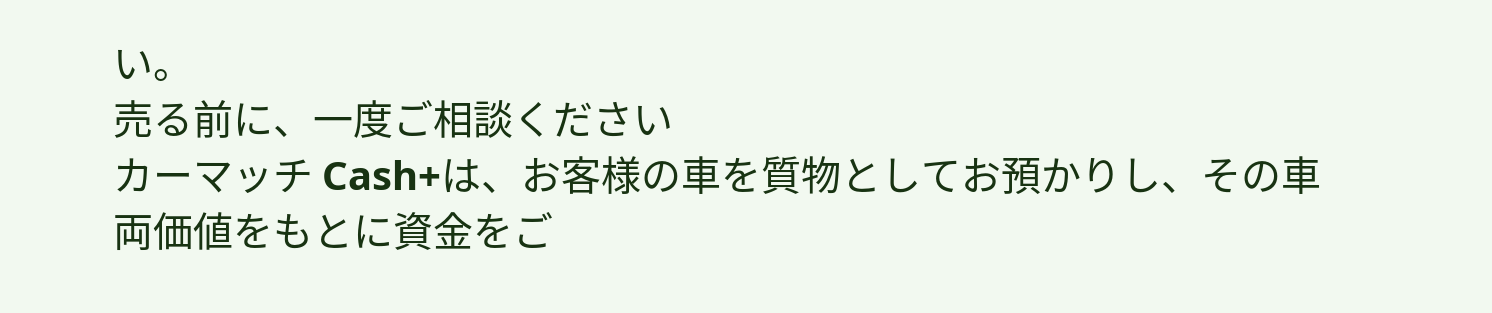い。
売る前に、一度ご相談ください
カーマッチ Cash+は、お客様の車を質物としてお預かりし、その車両価値をもとに資金をご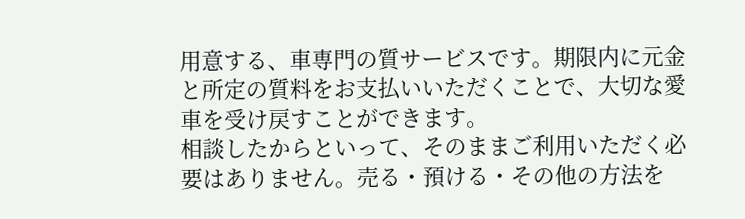用意する、車専門の質サービスです。期限内に元金と所定の質料をお支払いいただくことで、大切な愛車を受け戻すことができます。
相談したからといって、そのままご利用いただく必要はありません。売る・預ける・その他の方法を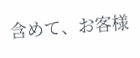含めて、お客様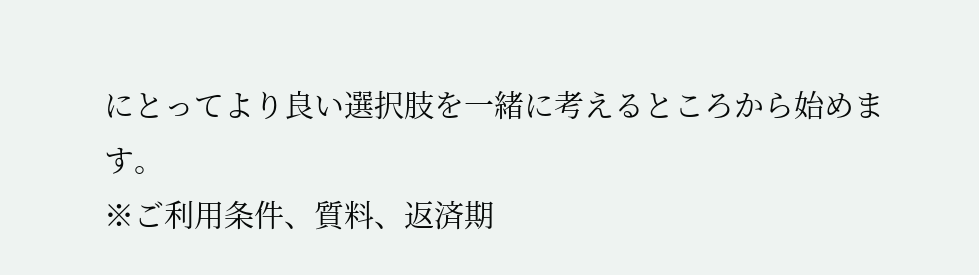にとってより良い選択肢を一緒に考えるところから始めます。
※ご利用条件、質料、返済期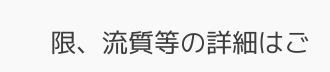限、流質等の詳細はご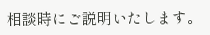相談時にご説明いたします。